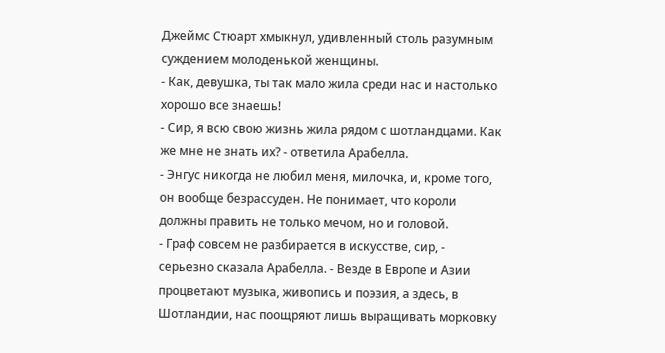Джеймс Стюарт хмыкнул, удивленный столь разумным суждением молоденькой женщины.
- Как, девушка, ты так мало жила среди нас и настолько хорошо все знаешь!
- Сир, я всю свою жизнь жила рядом с шотландцами. Как же мне не знать их? - ответила Арабелла.
- Энгус никогда не любил меня, милочка, и, кроме того, он вообще безрассуден. Не понимает, что короли должны править не только мечом, но и головой.
- Граф совсем не разбирается в искусстве, сир, - серьезно сказала Арабелла. - Везде в Европе и Азии процветают музыка, живопись и поэзия, а здесь, в Шотландии, нас поощряют лишь выращивать морковку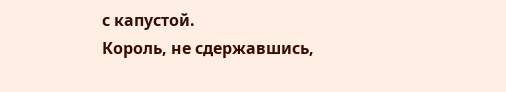с капустой.
Король, не сдержавшись,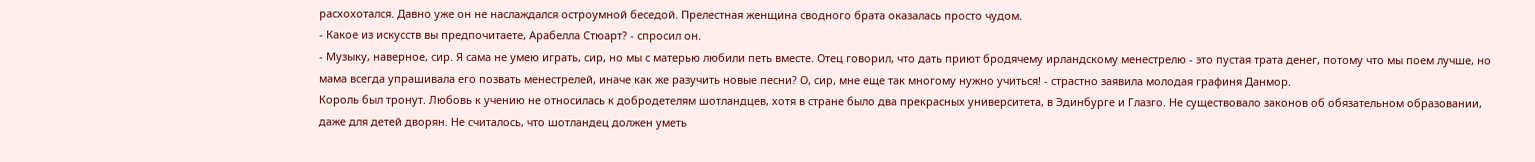расхохотался. Давно уже он не наслаждался остроумной беседой. Прелестная женщина сводного брата оказалась просто чудом.
- Какое из искусств вы предпочитаете, Арабелла Стюарт? - спросил он.
- Музыку, наверное, сир. Я сама не умею играть, сир, но мы с матерью любили петь вместе. Отец говорил, что дать приют бродячему ирландскому менестрелю - это пустая трата денег, потому что мы поем лучше, но мама всегда упрашивала его позвать менестрелей, иначе как же разучить новые песни? О, сир, мне еще так многому нужно учиться! - страстно заявила молодая графиня Данмор.
Король был тронут. Любовь к учению не относилась к добродетелям шотландцев, хотя в стране было два прекрасных университета, в Эдинбурге и Глазго. Не существовало законов об обязательном образовании, даже для детей дворян. Не считалось, что шотландец должен уметь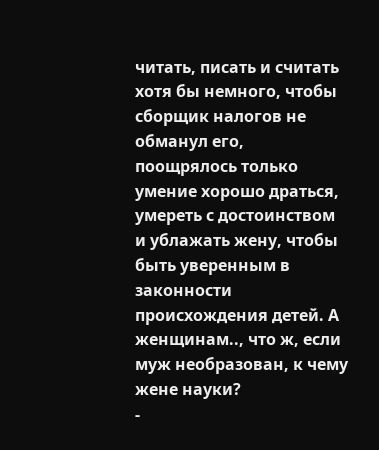читать, писать и считать хотя бы немного, чтобы сборщик налогов не обманул его, поощрялось только умение хорошо драться, умереть с достоинством и ублажать жену, чтобы быть уверенным в законности происхождения детей. А женщинам.., что ж, если муж необразован, к чему жене науки?
-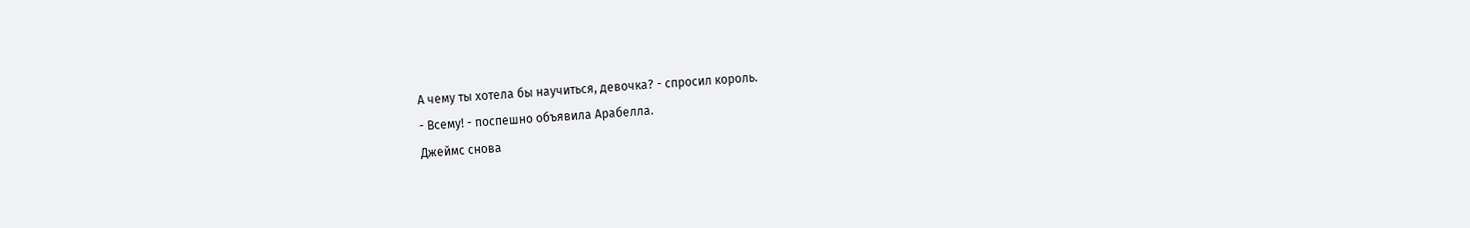А чему ты хотела бы научиться, девочка? - спросил король.
- Всему! - поспешно объявила Арабелла.
Джеймс снова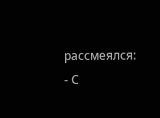рассмеялся:
- С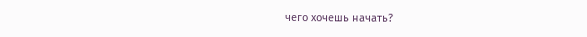чего хочешь начать?